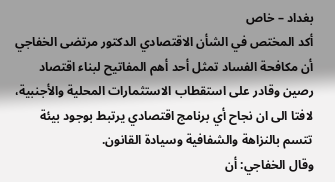بغداد – خاص
أكد المختص في الشأن الاقتصادي الدكتور مرتضى الخفاجي أن مكافحة الفساد تمثل أحد أهم المفاتيح لبناء اقتصاد رصين وقادر على استقطاب الاستثمارات المحلية والأجنبية، لافتا الى ان نجاح أي برنامج اقتصادي يرتبط بوجود بيئة تتسم بالنزاهة والشفافية وسيادة القانون.
وقال الخفاجي: أن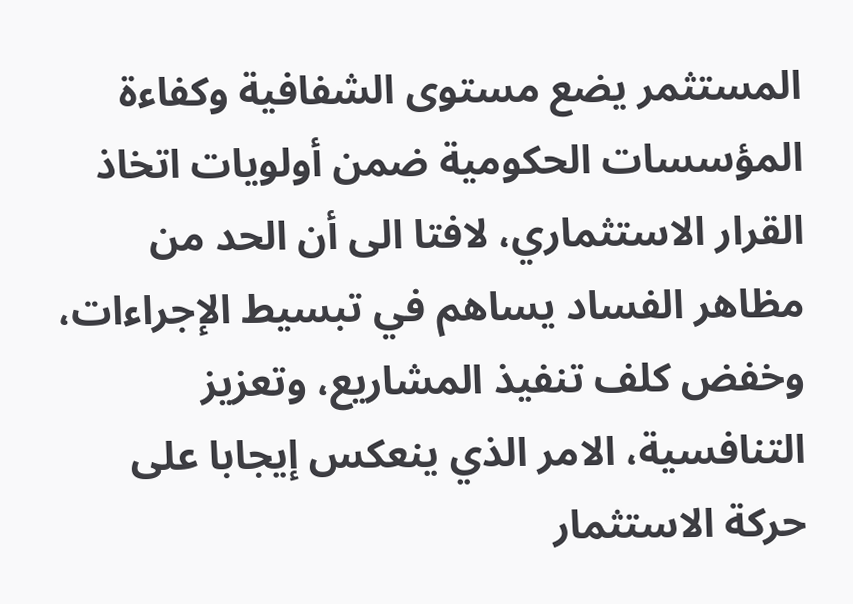المستثمر يضع مستوى الشفافية وكفاءة المؤسسات الحكومية ضمن أولويات اتخاذ القرار الاستثماري، لافتا الى أن الحد من مظاهر الفساد يساهم في تبسيط الإجراءات، وخفض كلف تنفيذ المشاريع، وتعزيز التنافسية، الامر الذي ينعكس إيجابا على حركة الاستثمار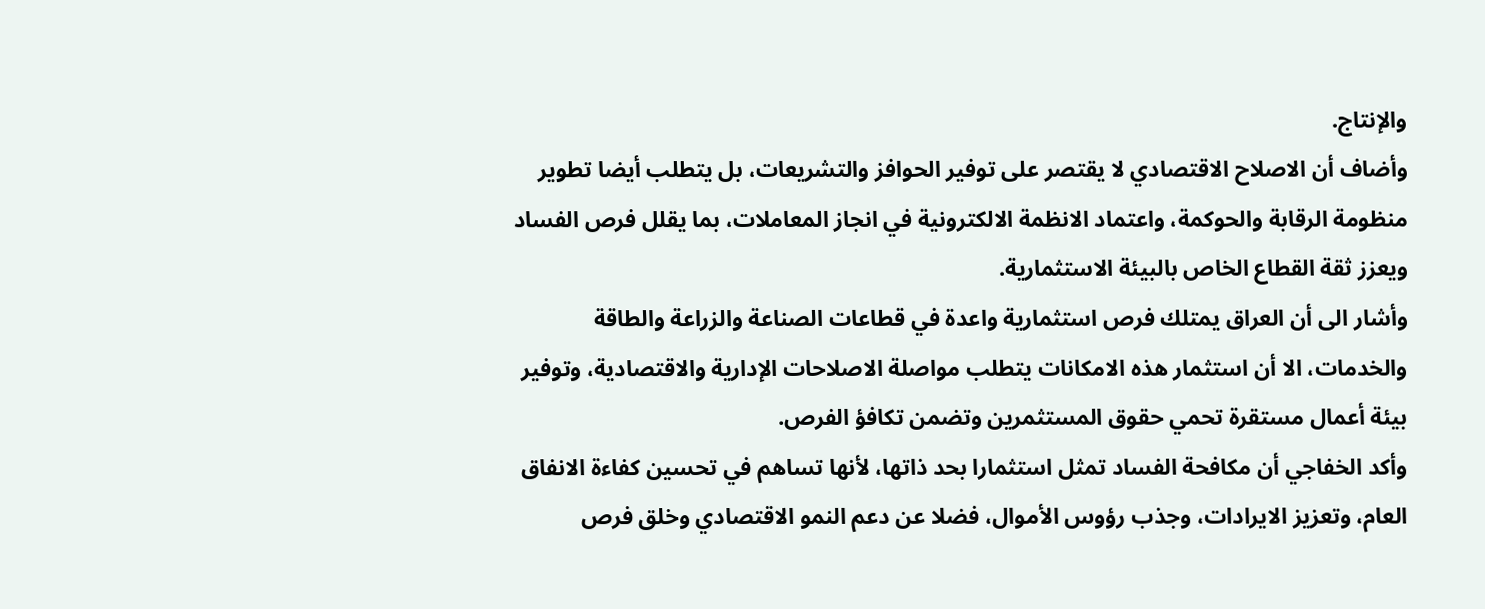والإنتاج.
وأضاف أن الاصلاح الاقتصادي لا يقتصر على توفير الحوافز والتشريعات، بل يتطلب أيضا تطوير منظومة الرقابة والحوكمة، واعتماد الانظمة الالكترونية في انجاز المعاملات، بما يقلل فرص الفساد ويعزز ثقة القطاع الخاص بالبيئة الاستثمارية.
وأشار الى أن العراق يمتلك فرص استثمارية واعدة في قطاعات الصناعة والزراعة والطاقة والخدمات، الا أن استثمار هذه الامكانات يتطلب مواصلة الاصلاحات الإدارية والاقتصادية، وتوفير بيئة أعمال مستقرة تحمي حقوق المستثمرين وتضمن تكافؤ الفرص.
وأكد الخفاجي أن مكافحة الفساد تمثل استثمارا بحد ذاتها، لأنها تساهم في تحسين كفاءة الانفاق العام، وتعزيز الايرادات، وجذب رؤوس الأموال، فضلا عن دعم النمو الاقتصادي وخلق فرص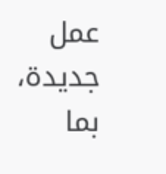عمل جديدة، بما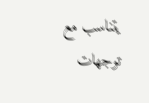يتناسب مع توجهات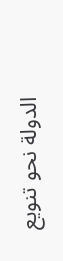الدولة نحو تنويع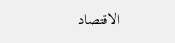الاقتصاد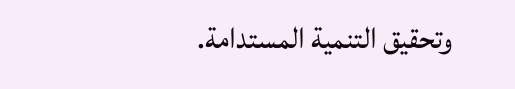وتحقيق التنمية المستدامة.